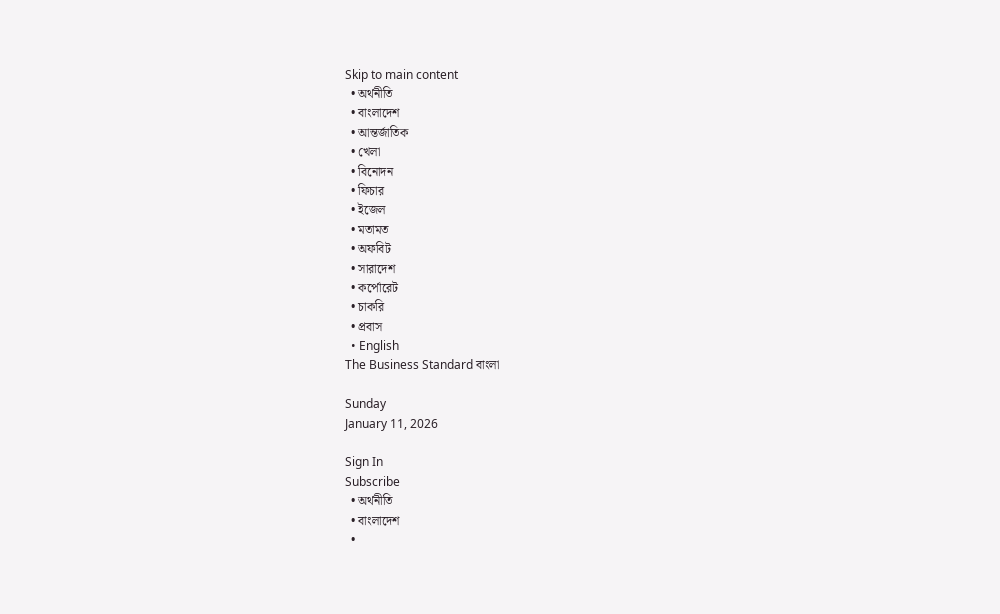Skip to main content
  • অর্থনীতি
  • বাংলাদেশ
  • আন্তর্জাতিক
  • খেলা
  • বিনোদন
  • ফিচার
  • ইজেল
  • মতামত
  • অফবিট
  • সারাদেশ
  • কর্পোরেট
  • চাকরি
  • প্রবাস
  • English
The Business Standard বাংলা

Sunday
January 11, 2026

Sign In
Subscribe
  • অর্থনীতি
  • বাংলাদেশ
  •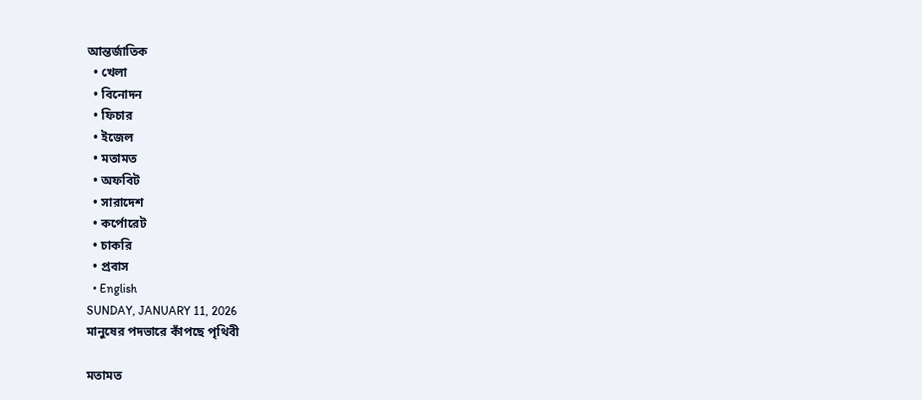আন্তর্জাতিক
  • খেলা
  • বিনোদন
  • ফিচার
  • ইজেল
  • মতামত
  • অফবিট
  • সারাদেশ
  • কর্পোরেট
  • চাকরি
  • প্রবাস
  • English
SUNDAY, JANUARY 11, 2026
মানুষের পদভারে কাঁপছে পৃথিবী

মতামত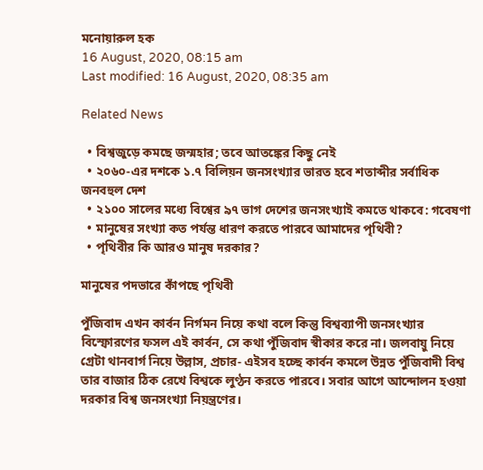মনোয়ারুল হক
16 August, 2020, 08:15 am
Last modified: 16 August, 2020, 08:35 am

Related News

  • বিশ্বজুড়ে কমছে জন্মহার; তবে আতঙ্কের কিছু নেই
  • ২০৬০-এর দশকে ১.৭ বিলিয়ন জনসংখ্যার ভারত হবে শতাব্দীর সর্বাধিক জনবহুল দেশ
  • ২১০০ সালের মধ্যে বিশ্বের ৯৭ ভাগ দেশের জনসংখ্যাই কমতে থাকবে: গবেষণা
  • মানুষের সংখ্যা কত পর্যন্ত ধারণ করতে পারবে আমাদের পৃথিবী?
  • পৃথিবীর কি আরও মানুষ দরকার?

মানুষের পদভারে কাঁপছে পৃথিবী

পুঁজিবাদ এখন কার্বন নির্গমন নিয়ে কথা বলে কিন্তু বিশ্বব্যাপী জনসংখ্যার বিস্ফোরণের ফসল এই কার্বন, সে কথা পুঁজিবাদ স্বীকার করে না। জলবায়ু নিয়ে গ্ৰেটা থানবার্গ নিয়ে উল্লাস, প্রচার- এইসব হচ্ছে কার্বন কমলে উন্নত পুঁজিবাদী বিশ্ব তার বাজার ঠিক রেখে বিশ্বকে লুণ্ঠন করতে পারবে। সবার আগে আন্দোলন হওয়া দরকার বিশ্ব জনসংখ্যা নিয়ন্ত্রণের।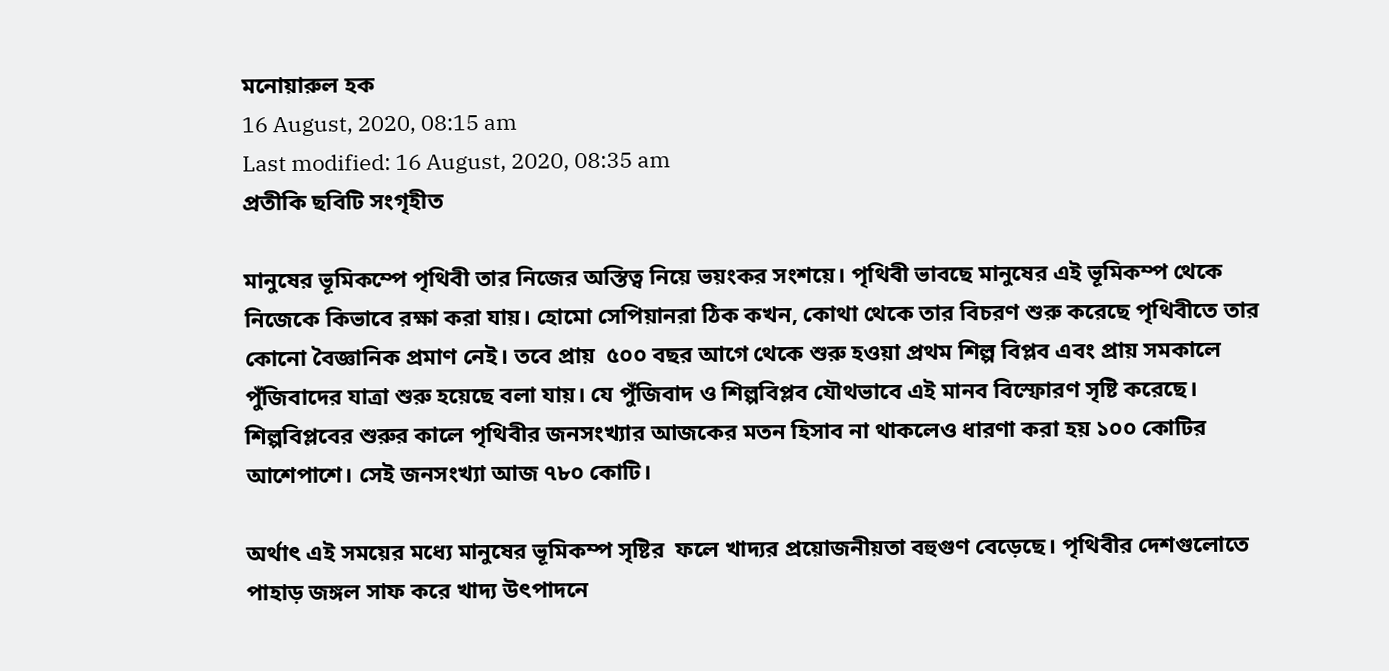মনোয়ারুল হক
16 August, 2020, 08:15 am
Last modified: 16 August, 2020, 08:35 am
প্রতীকি ছবিটি সংগৃহীত

মানুষের ভূমিকম্পে পৃথিবী তার নিজের অস্তিত্ব নিয়ে ভয়ংকর সংশয়ে। পৃথিবী ভাবছে মানুষের এই ভূমিকম্প থেকে নিজেকে কিভাবে রক্ষা করা যায়। হোমো সেপিয়ানরা ঠিক কখন, কোথা থেকে তার বিচরণ শুরু করেছে পৃথিবীতে তার কোনো বৈজ্ঞানিক প্রমাণ নেই। তবে প্রায়  ৫০০ বছর আগে থেকে শুরু হওয়া প্রথম শিল্প বিপ্লব এবং প্রায় সমকালে পুঁজিবাদের যাত্রা শুরু হয়েছে বলা যায়। যে পুঁজিবাদ ও শিল্পবিপ্লব যৌথভাবে এই মানব বিস্ফোরণ সৃষ্টি করেছে। শিল্পবিপ্লবের শুরুর কালে পৃথিবীর জনসংখ্যার আজকের মতন হিসাব না থাকলেও ধারণা করা হয় ১০০ কোটির আশেপাশে। সেই জনসংখ্যা আজ ৭৮০ কোটি।

অর্থাৎ এই সময়ের মধ্যে মানুষের ভূমিকম্প সৃষ্টির  ফলে খাদ্যর প্রয়োজনীয়তা বহুগুণ বেড়েছে। পৃথিবীর দেশগুলোতে পাহাড় জঙ্গল সাফ করে খাদ্য উৎপাদনে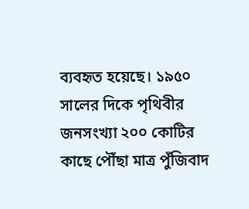ব্যবহৃত হয়েছে। ১৯৫০ সালের দিকে পৃথিবীর জনসংখ্যা ২০০ কোটির কাছে পৌঁছা মাত্র পুঁজিবাদ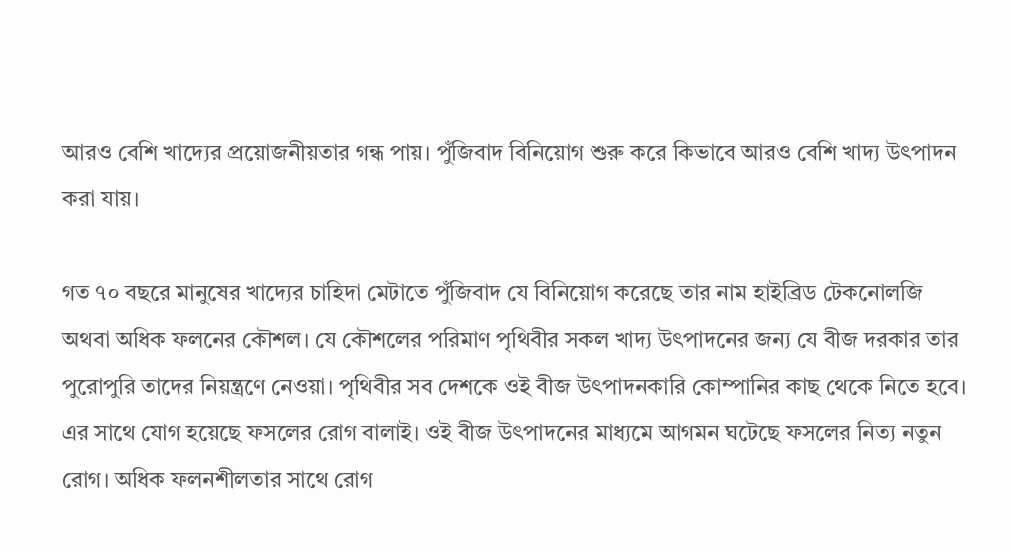আরও বেশি খাদ্যের প্রয়োজনীয়তার গন্ধ পায়। পুঁজিবাদ বিনিয়োগ শুরু করে কিভাবে আরও বেশি খাদ্য উৎপাদন করা যায়।

গত ৭০ বছরে মানুষের খাদ্যের চাহিদা মেটাতে পুঁজিবাদ যে বিনিয়োগ করেছে তার নাম হাইব্রিড টেকনোলজি অথবা অধিক ফলনের কৌশল। যে কৌশলের পরিমাণ পৃথিবীর সকল খাদ্য উৎপাদনের জন্য যে বীজ দরকার তার পুরোপুরি তাদের নিয়ন্ত্রণে নেওয়া। পৃথিবীর সব দেশকে ওই বীজ উৎপাদনকারি কোম্পানির কাছ থেকে নিতে হবে। এর সাথে যোগ হয়েছে ফসলের রোগ বালাই। ওই বীজ উৎপাদনের মাধ্যমে আগমন ঘটেছে ফসলের নিত্য নতুন রোগ। অধিক ফলনশীলতার সাথে রোগ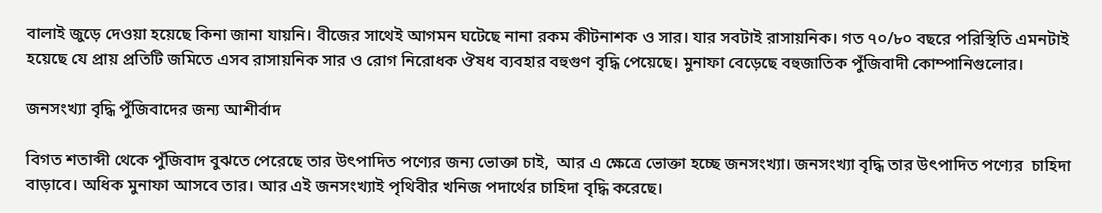বালাই জুড়ে দেওয়া হয়েছে কিনা জানা যায়নি। বীজের সাথেই আগমন ঘটেছে নানা রকম কীটনাশক ও সার। যার সবটাই রাসায়নিক। গত ৭০/৮০ বছরে পরিস্থিতি এমনটাই হয়েছে যে প্রায় প্রতিটি জমিতে এসব রাসায়নিক সার ও রোগ নিরোধক ঔষধ ব্যবহার বহুগুণ বৃদ্ধি পেয়েছে। মুনাফা বেড়েছে বহুজাতিক পুঁজিবাদী কোম্পানিগুলোর।

জনসংখ্যা বৃদ্ধি পুঁজিবাদের জন্য আশীর্বাদ

বিগত শতাব্দী থেকে পুঁজিবাদ বুঝতে পেরেছে তার উৎপাদিত পণ্যের জন্য ভোক্তা চাই,  আর এ ক্ষেত্রে ভোক্তা হচ্ছে জনসংখ্যা। জনসংখ্যা বৃদ্ধি তার উৎপাদিত পণ্যের  চাহিদা বাড়াবে। অধিক মুনাফা আসবে তার। আর এই জনসংখ্যাই পৃথিবীর খনিজ পদার্থের চাহিদা বৃদ্ধি করেছে।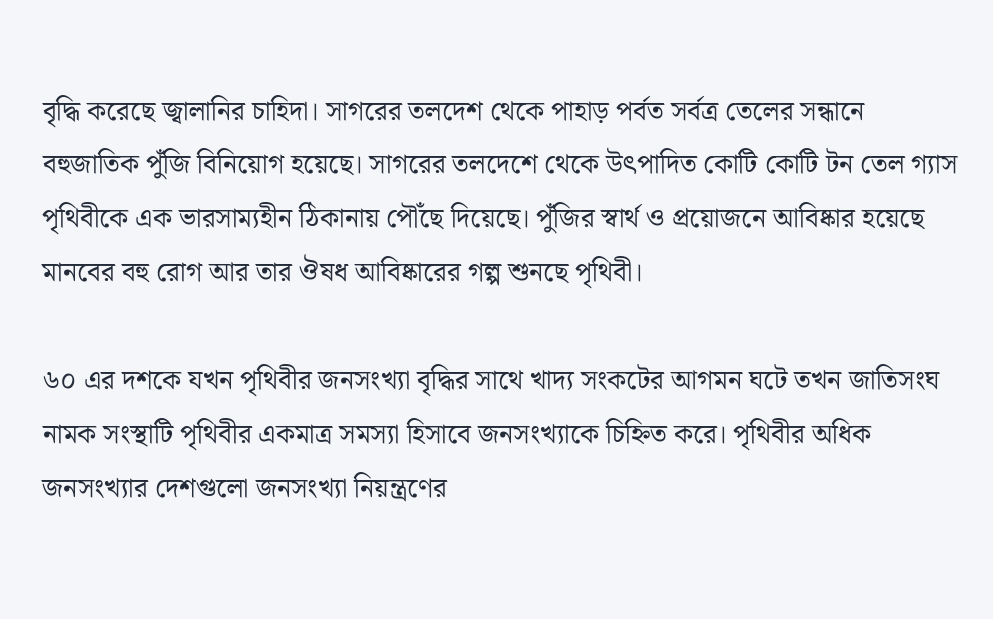বৃদ্ধি করেছে জ্বালানির চাহিদা। সাগরের তলদেশ থেকে পাহাড় পর্বত সর্বত্র তেলের সন্ধানে বহুজাতিক পুঁজি বিনিয়োগ হয়েছে। সাগরের তলদেশে থেকে উৎপাদিত কোটি কোটি টন তেল গ্যাস পৃথিবীকে এক ভারসাম্যহীন ঠিকানায় পৌঁছে দিয়েছে। পুঁজির স্বার্থ ও প্রয়োজনে আবিষ্কার হয়েছে মানবের বহু রোগ আর তার ঔষধ আবিষ্কারের গল্প শুনছে পৃথিবী।

৬০ এর দশকে যখন পৃথিবীর জনসংখ্যা বৃদ্ধির সাথে খাদ্য সংকটের আগমন ঘটে তখন জাতিসংঘ নামক সংস্থাটি পৃথিবীর একমাত্র সমস্যা হিসাবে জনসংখ্যাকে চিহ্নিত করে। পৃথিবীর অধিক জনসংখ্যার দেশগুলো জনসংখ্যা নিয়ন্ত্রণের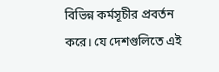বিভিন্ন কর্মসূচীর প্রবর্তন করে। যে দেশগুলিতে এই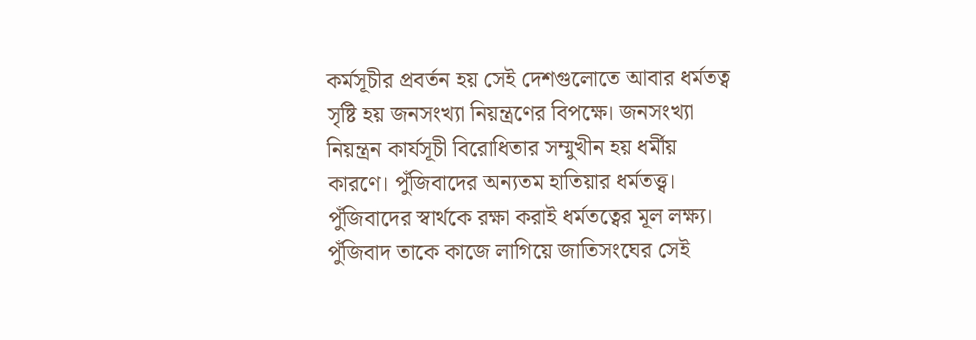কর্মসূচীর প্রবর্তন হয় সেই দেশগুলোতে আবার ধর্মতত্ব সৃষ্টি হয় জনসংখ্যা নিয়ন্ত্রণের বিপক্ষে। জনসংখ্যা নিয়ন্ত্রন কার্যসূচী বিরোধিতার সম্মুখীন হয় ধর্মীয় কারণে। পুঁজিবাদের অন্যতম হাতিয়ার ধর্মতত্ত্ব। পুঁজিবাদের স্বার্থকে রক্ষা করাই ধর্মতত্বের মূল লক্ষ্য। পুঁজিবাদ তাকে কাজে লাগিয়ে জাতিসংঘের সেই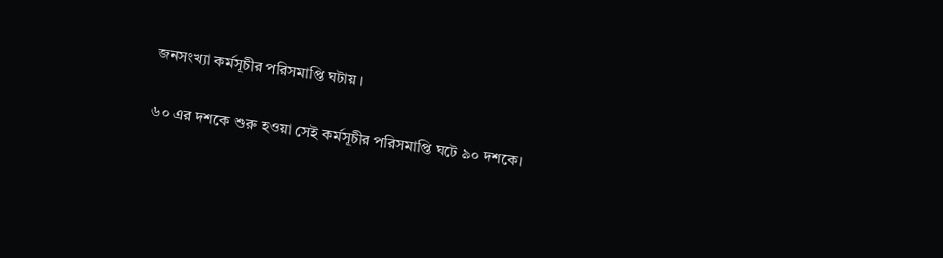জনসংখ্যা কর্মসূচীর পরিসমাপ্তি ঘটায় ।

৬০ এর দশকে শুরু হওয়া সেই কর্মসূচীর পরিসমাপ্তি ঘটে ৯০ দশকে।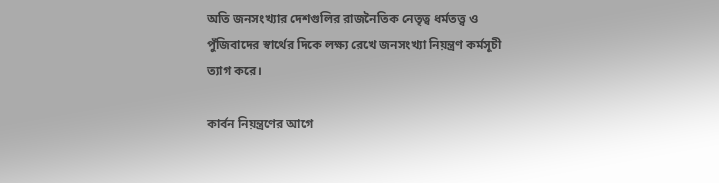অতি জনসংখ্যার দেশগুলির রাজনৈতিক নেতৃত্ব ধর্মতত্ত্ব ও পুঁজিবাদের স্বার্থের দিকে লক্ষ্য রেখে জনসংখ্যা নিয়ন্ত্রণ কর্মসূচী ত্যাগ করে।

কার্বন নিয়ন্ত্রণের আগে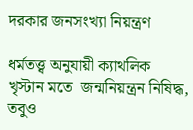দরকার জনসংখ্যা নিয়ন্ত্রণ

ধর্মতত্ত্ব অনুযায়ী ক্যাথলিক খৃস্টান মতে  জন্মনিয়ন্ত্রন নিষিদ্ধ, তবুও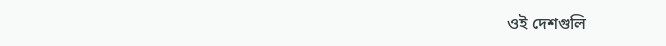ওই দেশগুলি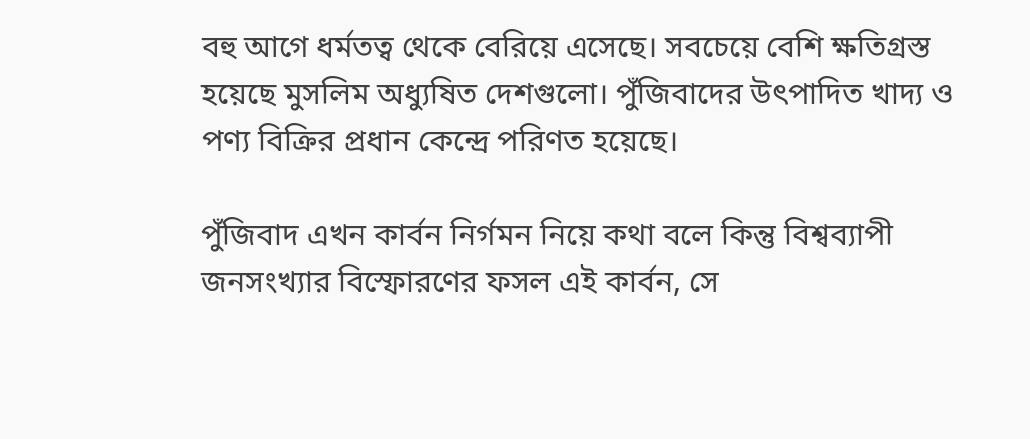বহু আগে ধর্মতত্ব থেকে বেরিয়ে এসেছে। সবচেয়ে বেশি ক্ষতিগ্রস্ত হয়েছে মুসলিম অধ্যুষিত দেশগুলো। পুঁজিবাদের উৎপাদিত খাদ্য ও পণ্য বিক্রির প্রধান কেন্দ্রে পরিণত হয়েছে।

পুঁজিবাদ এখন কার্বন নির্গমন নিয়ে কথা বলে কিন্তু বিশ্বব্যাপী জনসংখ্যার বিস্ফোরণের ফসল এই কার্বন, সে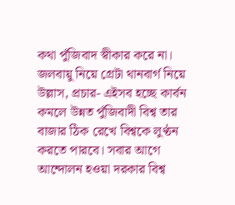কথা পুঁজিবাদ স্বীকার করে না। জলবায়ু নিয়ে গ্ৰেটা থানবার্গ নিয়ে উল্লাস, প্রচার- এইসব হচ্ছে কার্বন কমলে উন্নত পুঁজিবাদী বিশ্ব তার বাজার ঠিক রেখে বিশ্বকে লুণ্ঠন করতে পারবে। সবার আগে আন্দোলন হওয়া দরকার বিশ্ব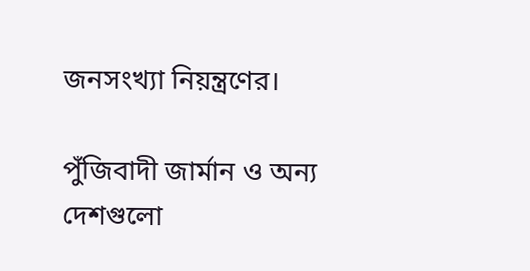জনসংখ্যা নিয়ন্ত্রণের।

পুঁজিবাদী জার্মান ও অন্য দেশগুলো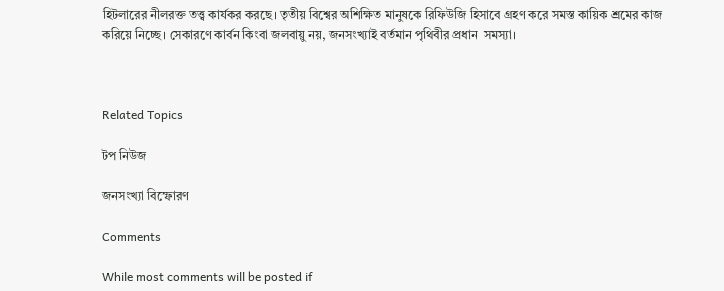হিটলারের নীলরক্ত তত্ত্ব কার্যকর করছে। তৃতীয় বিশ্বের অশিক্ষিত মানুষকে রিফিউজি হিসাবে গ্রহণ করে সমস্ত কায়িক শ্রমের কাজ করিয়ে নিচ্ছে। সেকারণে কার্বন কিংবা জলবায়ু নয়, জনসংখ্যাই বর্তমান পৃথিবীর প্রধান  সমস্যা।



Related Topics

টপ নিউজ

জনসংখ্যা বিস্ফোরণ

Comments

While most comments will be posted if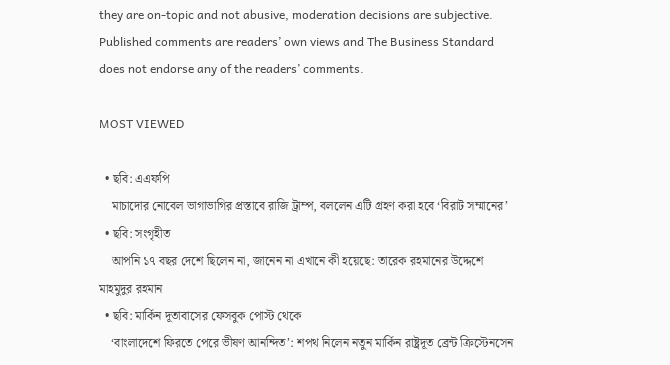they are on-topic and not abusive, moderation decisions are subjective. Published comments are readers’ own views and The Business Standard does not endorse any of the readers’ comments.

MOST VIEWED

  • ছবি: এএফপি
    মাচাদোর নোবেল ভাগাভাগির প্রস্তাবে রাজি ট্রাম্প, বললেন এটি গ্রহণ করা হবে ‘বিরাট সম্মানের’
  • ছবি: সংগৃহীত
    আপনি ১৭ বছর দেশে ছিলেন না, জানেন না এখানে কী হয়েছে: তারেক রহমানের উদ্দেশে মাহমুদুর রহমান
  • ছবি: মার্কিন দূতাবাসের ফেসবুক পোস্ট থেকে
    ‘বাংলাদেশে ফিরতে পেরে ভীষণ আনন্দিত’: শপথ নিলেন নতুন মার্কিন রাষ্ট্রদূত ব্রেন্ট ক্রিস্টেনসেন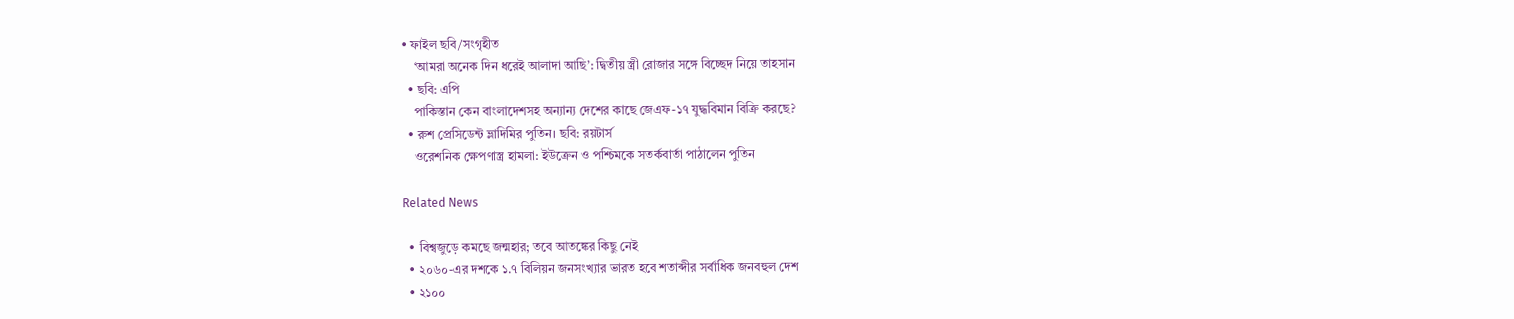• ফাইল ছবি/সংগৃহীত
    ‘আমরা অনেক দিন ধরেই আলাদা আছি’: দ্বিতীয় স্ত্রী রোজার সঙ্গে বিচ্ছেদ নিয়ে তাহসান
  • ছবি: এপি
    পাকিস্তান কেন বাংলাদেশসহ অন্যান্য দেশের কাছে জেএফ-১৭ যুদ্ধবিমান বিক্রি করছে?
  • রুশ প্রেসিডেন্ট ভ্লাদিমির পুতিন। ছবি: রয়টার্স
    ওরেশনিক ক্ষেপণাস্ত্র হামলা: ইউক্রেন ও পশ্চিমকে সতর্কবার্তা পাঠালেন পুতিন

Related News

  • বিশ্বজুড়ে কমছে জন্মহার; তবে আতঙ্কের কিছু নেই
  • ২০৬০-এর দশকে ১.৭ বিলিয়ন জনসংখ্যার ভারত হবে শতাব্দীর সর্বাধিক জনবহুল দেশ
  • ২১০০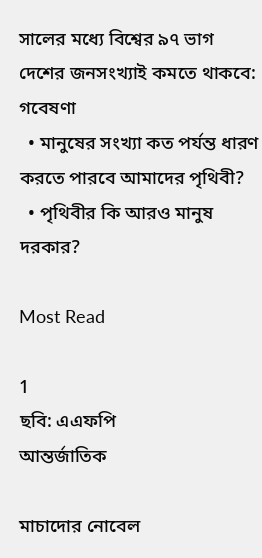সালের মধ্যে বিশ্বের ৯৭ ভাগ দেশের জনসংখ্যাই কমতে থাকবে: গবেষণা
  • মানুষের সংখ্যা কত পর্যন্ত ধারণ করতে পারবে আমাদের পৃথিবী?
  • পৃথিবীর কি আরও মানুষ দরকার?

Most Read

1
ছবি: এএফপি
আন্তর্জাতিক

মাচাদোর নোবেল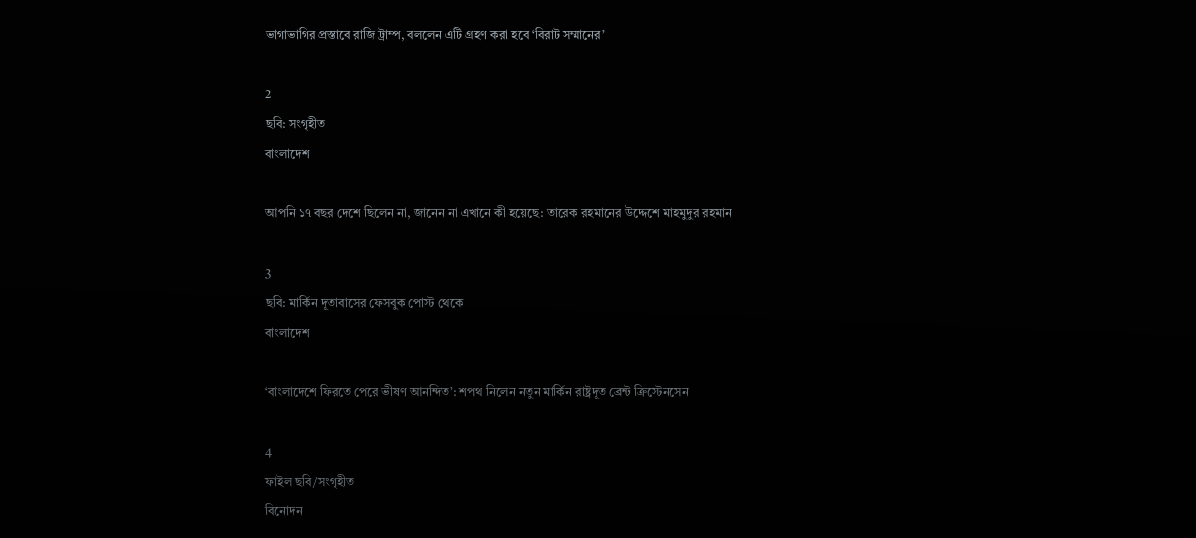ভাগাভাগির প্রস্তাবে রাজি ট্রাম্প, বললেন এটি গ্রহণ করা হবে ‘বিরাট সম্মানের’

2
ছবি: সংগৃহীত
বাংলাদেশ

আপনি ১৭ বছর দেশে ছিলেন না, জানেন না এখানে কী হয়েছে: তারেক রহমানের উদ্দেশে মাহমুদুর রহমান

3
ছবি: মার্কিন দূতাবাসের ফেসবুক পোস্ট থেকে
বাংলাদেশ

‘বাংলাদেশে ফিরতে পেরে ভীষণ আনন্দিত’: শপথ নিলেন নতুন মার্কিন রাষ্ট্রদূত ব্রেন্ট ক্রিস্টেনসেন

4
ফাইল ছবি/সংগৃহীত
বিনোদন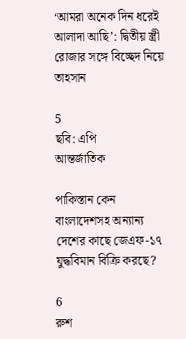‘আমরা অনেক দিন ধরেই আলাদা আছি’: দ্বিতীয় স্ত্রী রোজার সঙ্গে বিচ্ছেদ নিয়ে তাহসান

5
ছবি: এপি
আন্তর্জাতিক

পাকিস্তান কেন বাংলাদেশসহ অন্যান্য দেশের কাছে জেএফ-১৭ যুদ্ধবিমান বিক্রি করছে?

6
রুশ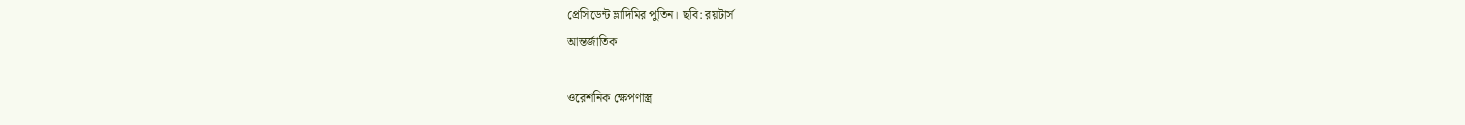প্রেসিডেন্ট ভ্লাদিমির পুতিন। ছবি: রয়টার্স
আন্তর্জাতিক

ওরেশনিক ক্ষেপণাস্ত্র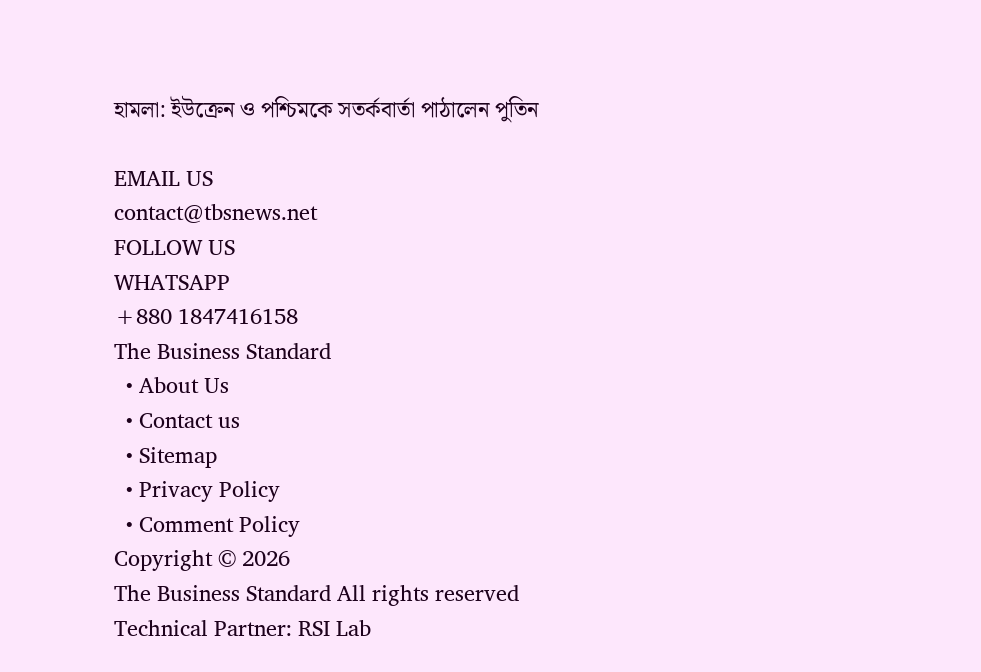হামলা: ইউক্রেন ও পশ্চিমকে সতর্কবার্তা পাঠালেন পুতিন

EMAIL US
contact@tbsnews.net
FOLLOW US
WHATSAPP
+880 1847416158
The Business Standard
  • About Us
  • Contact us
  • Sitemap
  • Privacy Policy
  • Comment Policy
Copyright © 2026
The Business Standard All rights reserved
Technical Partner: RSI Lab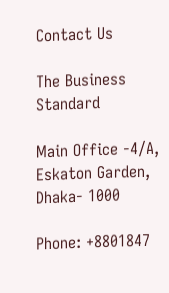Contact Us

The Business Standard

Main Office -4/A, Eskaton Garden, Dhaka- 1000

Phone: +8801847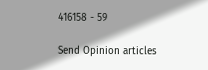416158 - 59

Send Opinion articles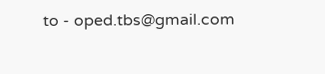to - oped.tbs@gmail.com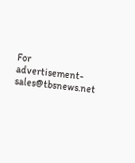For advertisement- sales@tbsnews.net